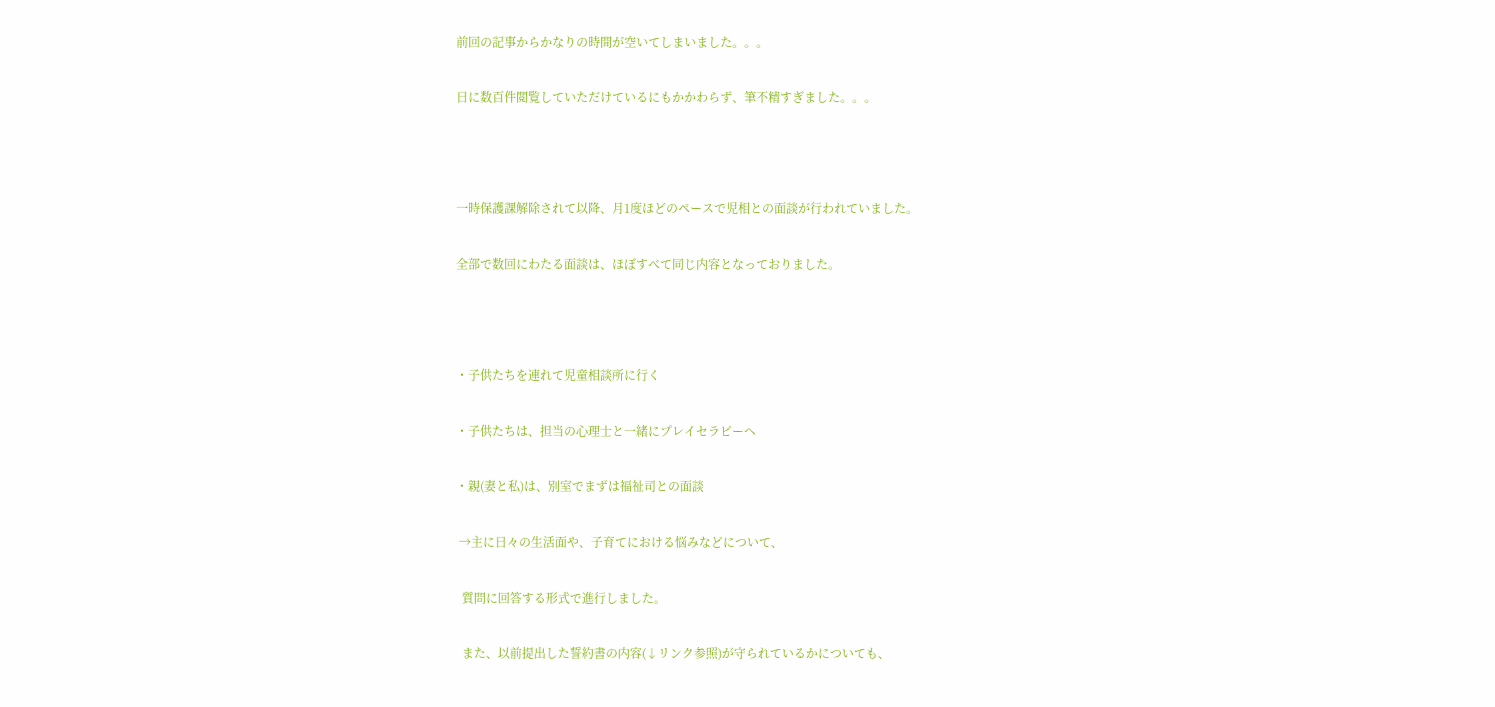前回の記事からかなりの時間が空いてしまいました。。。

日に数百件閲覧していただけているにもかかわらず、筆不精すぎました。。。



一時保護課解除されて以降、月1度ほどのペースで児相との面談が行われていました。

全部で数回にわたる面談は、ほぼすべて同じ内容となっておりました。



・子供たちを連れて児童相談所に行く

・子供たちは、担当の心理士と一緒にプレイセラピーへ

・親(妻と私)は、別室でまずは福祉司との面談

 →主に日々の生活面や、子育てにおける悩みなどについて、

  質問に回答する形式で進行しました。

  また、以前提出した誓約書の内容(↓リンク参照)が守られているかについても、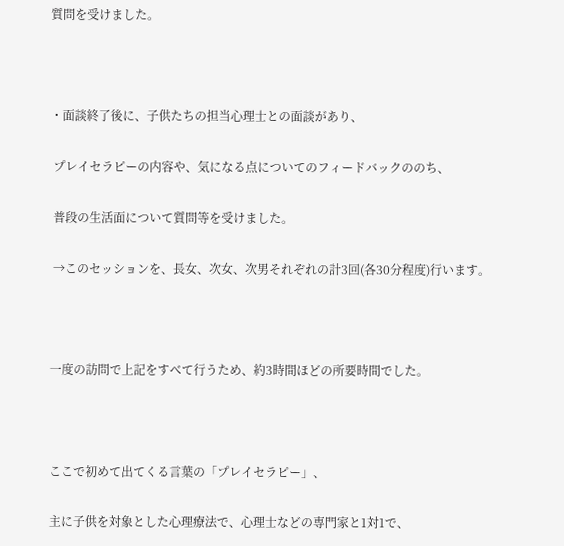質問を受けました。



・面談終了後に、子供たちの担当心理士との面談があり、

 プレイセラピーの内容や、気になる点についてのフィードバックののち、

 普段の生活面について質問等を受けました。

 →このセッションを、長女、次女、次男それぞれの計3回(各30分程度)行います。



一度の訪問で上記をすべて行うため、約3時間ほどの所要時間でした。



ここで初めて出てくる言葉の「プレイセラピー」、

主に子供を対象とした心理療法で、心理士などの専門家と1対1で、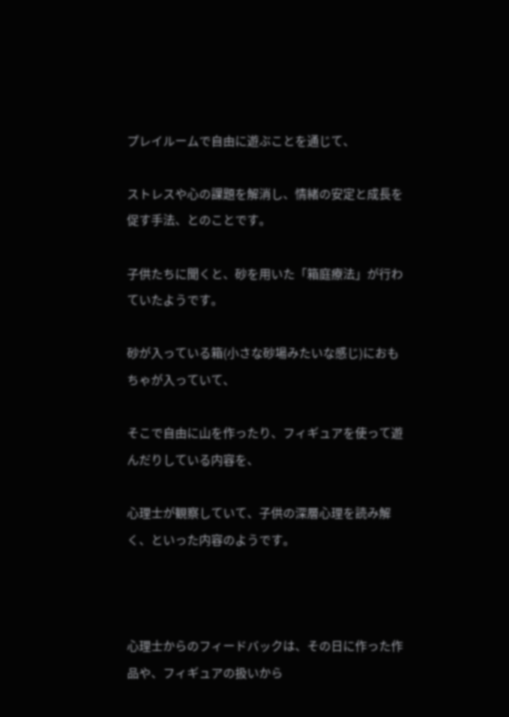プレイルームで自由に遊ぶことを通じて、

ストレスや心の課題を解消し、情緒の安定と成長を促す手法、とのことです。

子供たちに聞くと、砂を用いた「箱庭療法」が行わていたようです。

砂が入っている箱(小さな砂場みたいな感じ)におもちゃが入っていて、

そこで自由に山を作ったり、フィギュアを使って遊んだりしている内容を、

心理士が観察していて、子供の深層心理を読み解く、といった内容のようです。



心理士からのフィードバックは、その日に作った作品や、フィギュアの扱いから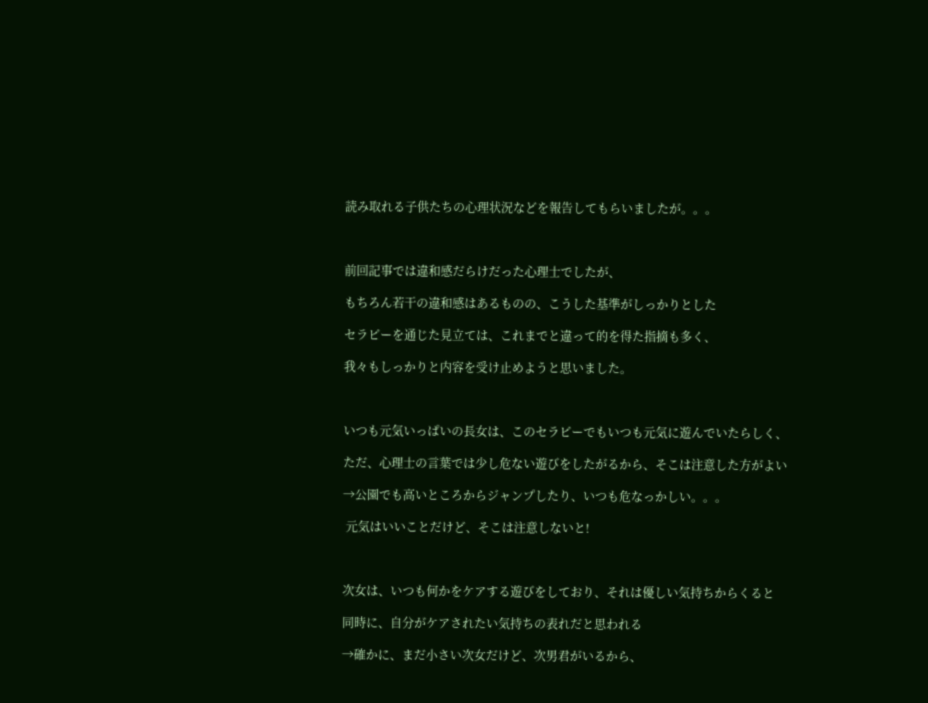読み取れる子供たちの心理状況などを報告してもらいましたが。。。



前回記事では違和感だらけだった心理士でしたが、

もちろん若干の違和感はあるものの、こうした基準がしっかりとした

セラピーを通じた見立ては、これまでと違って的を得た指摘も多く、

我々もしっかりと内容を受け止めようと思いました。



いつも元気いっぱいの長女は、このセラピーでもいつも元気に遊んでいたらしく、

ただ、心理士の言葉では少し危ない遊びをしたがるから、そこは注意した方がよい

→公園でも高いところからジャンプしたり、いつも危なっかしい。。。

 元気はいいことだけど、そこは注意しないと!



次女は、いつも何かをケアする遊びをしており、それは優しい気持ちからくると

同時に、自分がケアされたい気持ちの表れだと思われる

→確かに、まだ小さい次女だけど、次男君がいるから、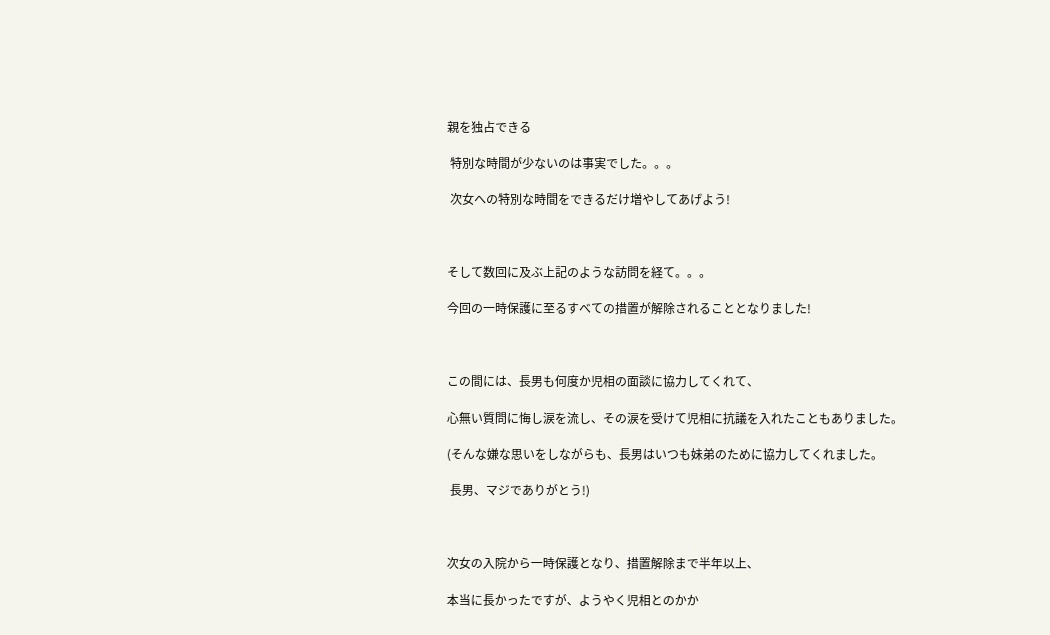親を独占できる

 特別な時間が少ないのは事実でした。。。

 次女への特別な時間をできるだけ増やしてあげよう!



そして数回に及ぶ上記のような訪問を経て。。。

今回の一時保護に至るすべての措置が解除されることとなりました!



この間には、長男も何度か児相の面談に協力してくれて、

心無い質問に悔し涙を流し、その涙を受けて児相に抗議を入れたこともありました。

(そんな嫌な思いをしながらも、長男はいつも妹弟のために協力してくれました。

 長男、マジでありがとう!)



次女の入院から一時保護となり、措置解除まで半年以上、

本当に長かったですが、ようやく児相とのかか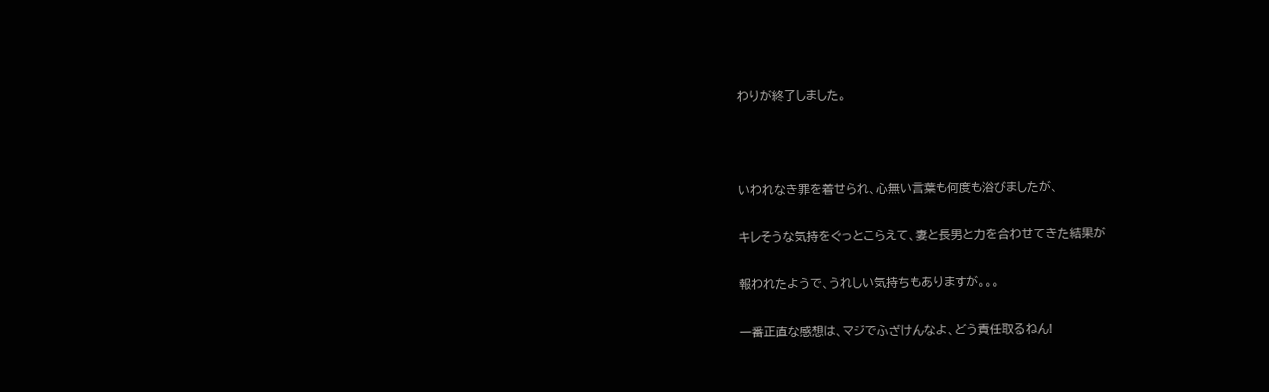わりが終了しました。



いわれなき罪を着せられ、心無い言葉も何度も浴びましたが、

キレそうな気持をぐっとこらえて、妻と長男と力を合わせてきた結果が

報われたようで、うれしい気持ちもありますが。。。

一番正直な感想は、マジでふざけんなよ、どう責任取るねん!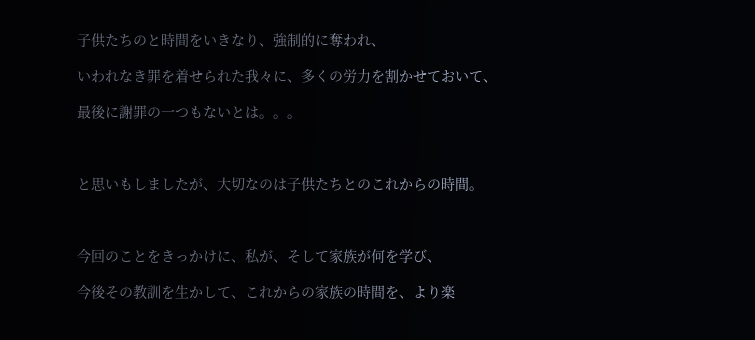子供たちのと時間をいきなり、強制的に奪われ、

いわれなき罪を着せられた我々に、多くの労力を割かせておいて、

最後に謝罪の一つもないとは。。。



と思いもしましたが、大切なのは子供たちとのこれからの時間。



今回のことをきっかけに、私が、そして家族が何を学び、

今後その教訓を生かして、これからの家族の時間を、より楽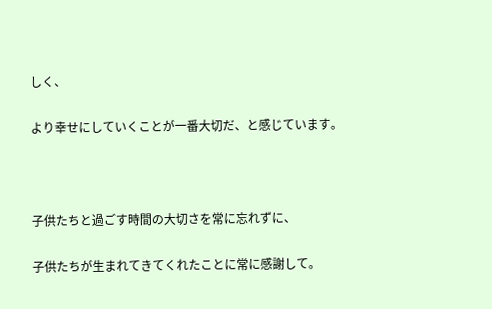しく、

より幸せにしていくことが一番大切だ、と感じています。



子供たちと過ごす時間の大切さを常に忘れずに、

子供たちが生まれてきてくれたことに常に感謝して。